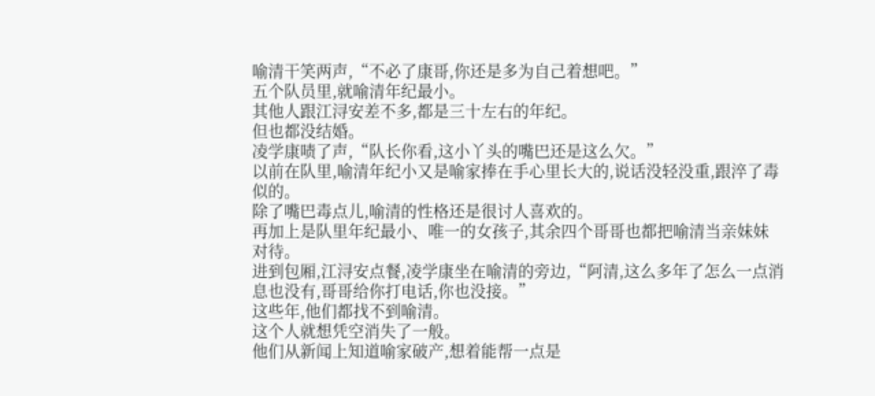喻清干笑两声,“不必了康哥,你还是多为自己着想吧。”
五个队员里,就喻清年纪最小。
其他人跟江浔安差不多,都是三十左右的年纪。
但也都没结婚。
凌学康啧了声,“队长你看,这小丫头的嘴巴还是这么欠。”
以前在队里,喻清年纪小又是喻家捧在手心里长大的,说话没轻没重,跟淬了毒似的。
除了嘴巴毒点儿,喻清的性格还是很讨人喜欢的。
再加上是队里年纪最小、唯一的女孩子,其余四个哥哥也都把喻清当亲妹妹对待。
进到包厢,江浔安点餐,凌学康坐在喻清的旁边,“阿清,这么多年了怎么一点消息也没有,哥哥给你打电话,你也没接。”
这些年,他们都找不到喻清。
这个人就想凭空消失了一般。
他们从新闻上知道喻家破产,想着能帮一点是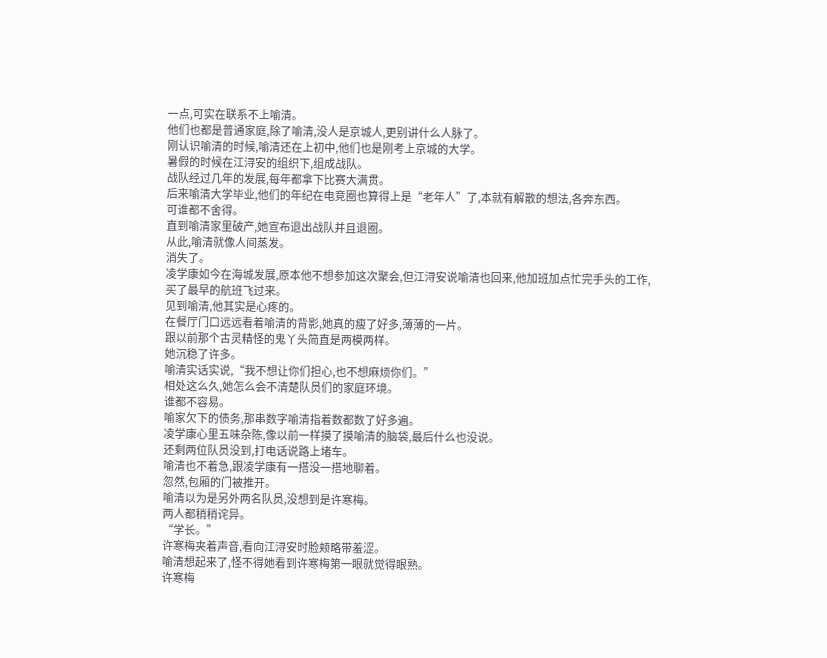一点,可实在联系不上喻清。
他们也都是普通家庭,除了喻清,没人是京城人,更别讲什么人脉了。
刚认识喻清的时候,喻清还在上初中,他们也是刚考上京城的大学。
暑假的时候在江浔安的组织下,组成战队。
战队经过几年的发展,每年都拿下比赛大满贯。
后来喻清大学毕业,他们的年纪在电竞圈也算得上是“老年人”了,本就有解散的想法,各奔东西。
可谁都不舍得。
直到喻清家里破产,她宣布退出战队并且退圈。
从此,喻清就像人间蒸发。
消失了。
凌学康如今在海城发展,原本他不想参加这次聚会,但江浔安说喻清也回来,他加班加点忙完手头的工作,买了最早的航班飞过来。
见到喻清,他其实是心疼的。
在餐厅门口远远看着喻清的背影,她真的瘦了好多,薄薄的一片。
跟以前那个古灵精怪的鬼丫头简直是两模两样。
她沉稳了许多。
喻清实话实说,“我不想让你们担心,也不想麻烦你们。”
相处这么久,她怎么会不清楚队员们的家庭环境。
谁都不容易。
喻家欠下的债务,那串数字喻清指着数都数了好多遍。
凌学康心里五味杂陈,像以前一样摸了摸喻清的脑袋,最后什么也没说。
还剩两位队员没到,打电话说路上堵车。
喻清也不着急,跟凌学康有一搭没一搭地聊着。
忽然,包厢的门被推开。
喻清以为是另外两名队员,没想到是许寒梅。
两人都稍稍诧异。
“学长。”
许寒梅夹着声音,看向江浔安时脸颊略带羞涩。
喻清想起来了,怪不得她看到许寒梅第一眼就觉得眼熟。
许寒梅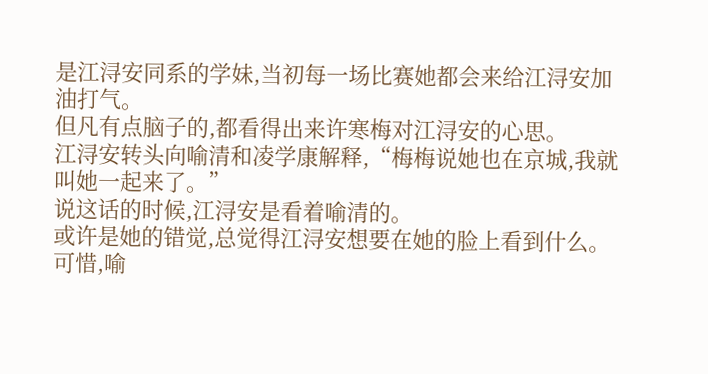是江浔安同系的学妹,当初每一场比赛她都会来给江浔安加油打气。
但凡有点脑子的,都看得出来许寒梅对江浔安的心思。
江浔安转头向喻清和凌学康解释,“梅梅说她也在京城,我就叫她一起来了。”
说这话的时候,江浔安是看着喻清的。
或许是她的错觉,总觉得江浔安想要在她的脸上看到什么。
可惜,喻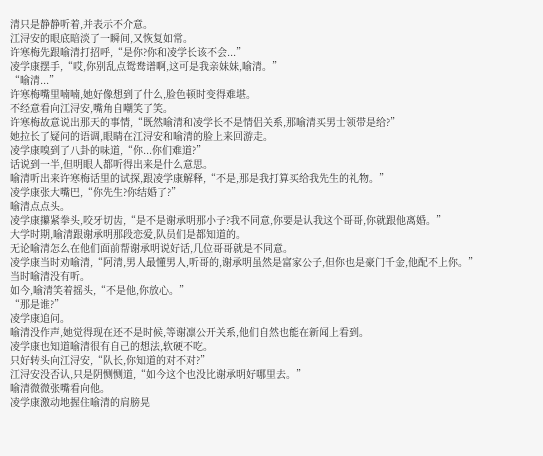清只是静静听着,并表示不介意。
江浔安的眼底暗淡了一瞬间,又恢复如常。
许寒梅先跟喻清打招呼,“是你?你和凌学长该不会...”
凌学康摆手,“哎,你别乱点鸳鸯谱啊,这可是我亲妹妹,喻清。”
“喻清...”
许寒梅嘴里喃喃,她好像想到了什么,脸色顿时变得难堪。
不经意看向江浔安,嘴角自嘲笑了笑。
许寒梅故意说出那天的事情,“既然喻清和凌学长不是情侣关系,那喻清买男士领带是给?”
她拉长了疑问的语调,眼睛在江浔安和喻清的脸上来回游走。
凌学康嗅到了八卦的味道,“你...你们难道?”
话说到一半,但明眼人都听得出来是什么意思。
喻清听出来许寒梅话里的试探,跟凌学康解释,“不是,那是我打算买给我先生的礼物。”
凌学康张大嘴巴,“你先生?你结婚了?”
喻清点点头。
凌学康攥紧拳头,咬牙切齿,“是不是谢承明那小子?我不同意,你要是认我这个哥哥,你就跟他离婚。”
大学时期,喻清跟谢承明那段恋爱,队员们是都知道的。
无论喻清怎么在他们面前帮谢承明说好话,几位哥哥就是不同意。
凌学康当时劝喻清,“阿清,男人最懂男人,听哥的,谢承明虽然是富家公子,但你也是豪门千金,他配不上你。”
当时喻清没有听。
如今,喻清笑着摇头,“不是他,你放心。”
“那是谁?”
凌学康追问。
喻清没作声,她觉得现在还不是时候,等谢凛公开关系,他们自然也能在新闻上看到。
凌学康也知道喻清很有自己的想法,软硬不吃。
只好转头向江浔安,“队长,你知道的对不对?”
江浔安没否认,只是阴恻恻道,“如今这个也没比谢承明好哪里去。”
喻清微微张嘴看向他。
凌学康激动地握住喻清的肩膀晃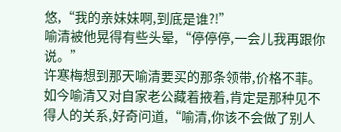悠,“我的亲妹妹啊,到底是谁?!”
喻清被他晃得有些头晕,“停停停,一会儿我再跟你说。”
许寒梅想到那天喻清要买的那条领带,价格不菲。
如今喻清又对自家老公藏着掖着,肯定是那种见不得人的关系,好奇问道,“喻清,你该不会做了别人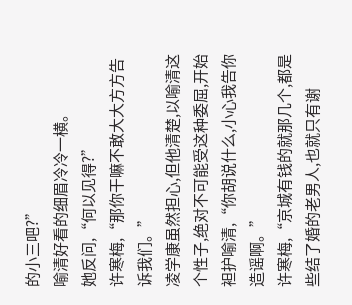的小三吧?”
喻清好看的细眉冷冷一横。
她反问,“何以见得?”
许寒梅,“那你干嘛不敢大大方方告诉我们。”
凌学康虽然担心,但他清楚,以喻清这个性子,绝对不可能受这种委屈,开始袒护喻清,“你胡说什么,小心我告你造谣啊。”
许寒梅,“京城有钱的就那几个,都是些结了婚的老男人,也就只有谢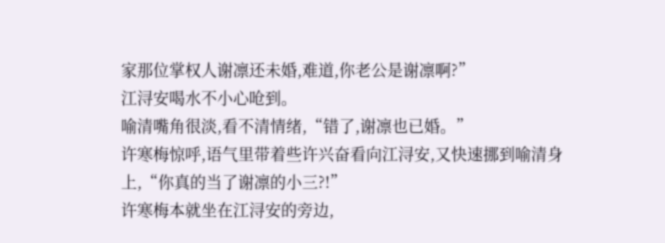家那位掌权人谢凛还未婚,难道,你老公是谢凛啊?”
江浔安喝水不小心呛到。
喻清嘴角很淡,看不清情绪,“错了,谢凛也已婚。”
许寒梅惊呼,语气里带着些许兴奋看向江浔安,又快速挪到喻清身上,“你真的当了谢凛的小三?!”
许寒梅本就坐在江浔安的旁边,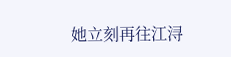她立刻再往江浔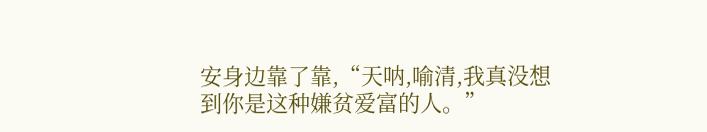安身边靠了靠,“天呐,喻清,我真没想到你是这种嫌贫爱富的人。”